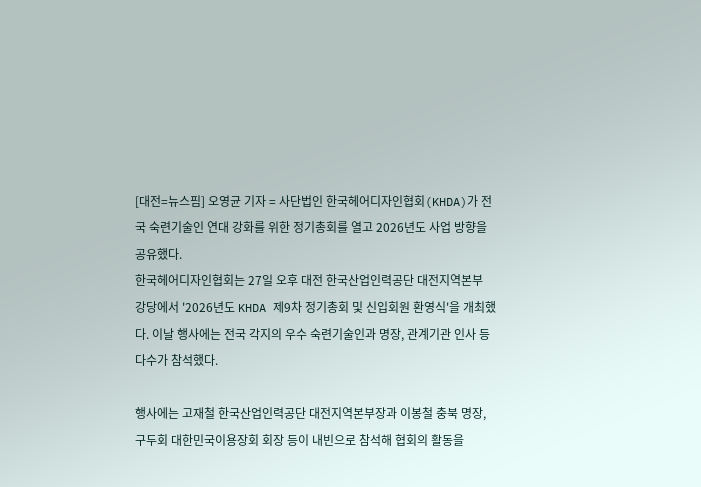[대전=뉴스핌] 오영균 기자 = 사단법인 한국헤어디자인협회(KHDA)가 전국 숙련기술인 연대 강화를 위한 정기총회를 열고 2026년도 사업 방향을 공유했다.
한국헤어디자인협회는 27일 오후 대전 한국산업인력공단 대전지역본부 강당에서 '2026년도 KHDA 제9차 정기총회 및 신입회원 환영식'을 개최했다. 이날 행사에는 전국 각지의 우수 숙련기술인과 명장, 관계기관 인사 등 다수가 참석했다.

행사에는 고재철 한국산업인력공단 대전지역본부장과 이봉철 충북 명장, 구두회 대한민국이용장회 회장 등이 내빈으로 참석해 협회의 활동을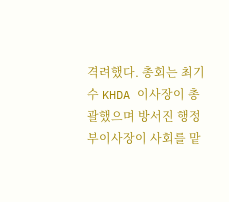격려했다. 총회는 최기수 KHDA 이사장이 총괄했으며 방서진 행정부이사장이 사회를 맡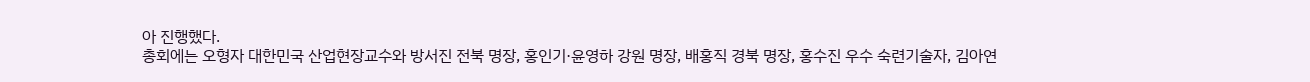아 진행했다.
총회에는 오형자 대한민국 산업현장교수와 방서진 전북 명장, 홍인기·윤영하 강원 명장, 배홍직 경북 명장, 홍수진 우수 숙련기술자, 김아연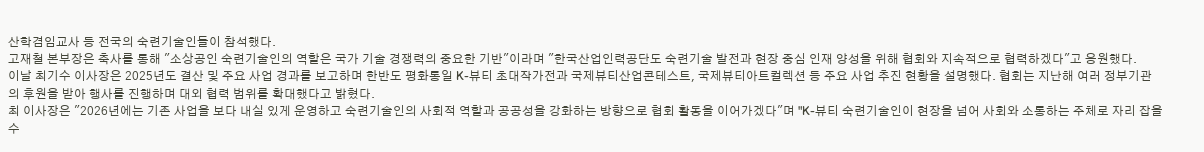산학겸임교사 등 전국의 숙련기술인들이 참석했다.
고재철 본부장은 축사를 통해 "소상공인 숙련기술인의 역할은 국가 기술 경쟁력의 중요한 기반"이라며 "한국산업인력공단도 숙련기술 발전과 현장 중심 인재 양성을 위해 협회와 지속적으로 협력하겠다"고 응원했다.
이날 최기수 이사장은 2025년도 결산 및 주요 사업 경과를 보고하며 한반도 평화통일 K-뷰티 초대작가전과 국제뷰티산업콘테스트, 국제뷰티아트컬렉션 등 주요 사업 추진 현황을 설명했다. 협회는 지난해 여러 정부기관의 후원을 받아 행사를 진행하며 대외 협력 범위를 확대했다고 밝혔다.
최 이사장은 "2026년에는 기존 사업을 보다 내실 있게 운영하고 숙련기술인의 사회적 역할과 공공성을 강화하는 방향으로 협회 활동을 이어가겠다"며 "K-뷰티 숙련기술인이 현장을 넘어 사회와 소통하는 주체로 자리 잡을 수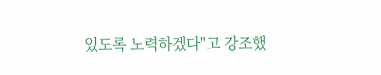있도록 노력하겠다"고 강조했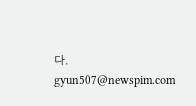다.
gyun507@newspim.com